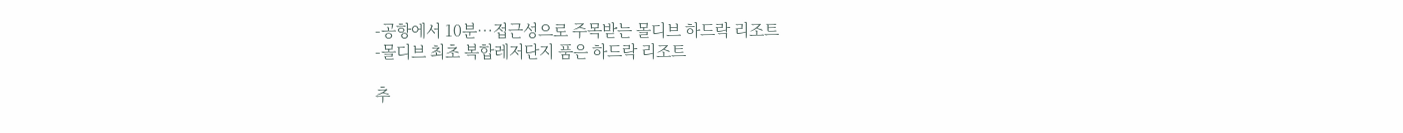-공항에서 10분…접근성으로 주목받는 몰디브 하드락 리조트
-몰디브 최초 복합레저단지 품은 하드락 리조트

추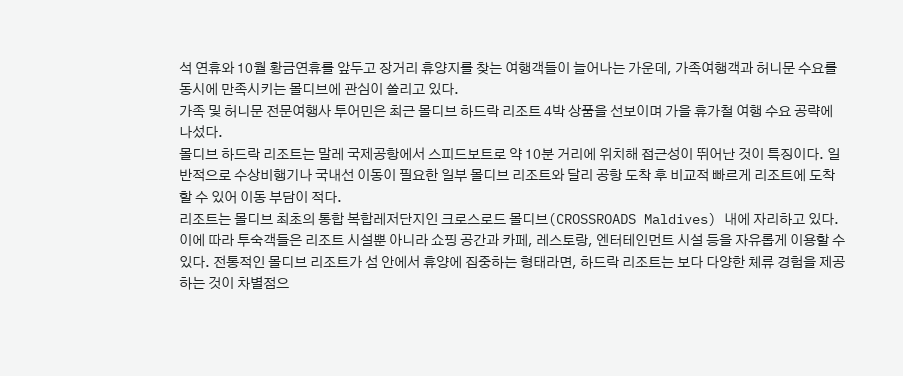석 연휴와 10월 황금연휴를 앞두고 장거리 휴양지를 찾는 여행객들이 늘어나는 가운데, 가족여행객과 허니문 수요를 동시에 만족시키는 몰디브에 관심이 쏠리고 있다.
가족 및 허니문 전문여행사 투어민은 최근 몰디브 하드락 리조트 4박 상품을 선보이며 가을 휴가철 여행 수요 공략에 나섰다.
몰디브 하드락 리조트는 말레 국제공항에서 스피드보트로 약 10분 거리에 위치해 접근성이 뛰어난 것이 특징이다. 일반적으로 수상비행기나 국내선 이동이 필요한 일부 몰디브 리조트와 달리 공항 도착 후 비교적 빠르게 리조트에 도착할 수 있어 이동 부담이 적다.
리조트는 몰디브 최초의 통합 복합레저단지인 크로스로드 몰디브(CROSSROADS Maldives) 내에 자리하고 있다. 이에 따라 투숙객들은 리조트 시설뿐 아니라 쇼핑 공간과 카페, 레스토랑, 엔터테인먼트 시설 등을 자유롭게 이용할 수 있다. 전통적인 몰디브 리조트가 섬 안에서 휴양에 집중하는 형태라면, 하드락 리조트는 보다 다양한 체류 경험을 제공하는 것이 차별점으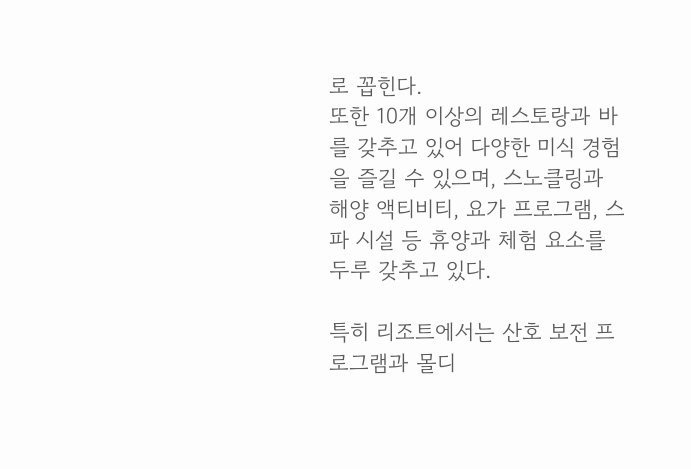로 꼽힌다.
또한 10개 이상의 레스토랑과 바를 갖추고 있어 다양한 미식 경험을 즐길 수 있으며, 스노클링과 해양 액티비티, 요가 프로그램, 스파 시설 등 휴양과 체험 요소를 두루 갖추고 있다.

특히 리조트에서는 산호 보전 프로그램과 몰디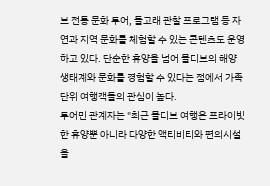브 전통 문화 투어, 돌고래 관찰 프로그램 등 자연과 지역 문화를 체험할 수 있는 콘텐츠도 운영하고 있다. 단순한 휴양을 넘어 몰디브의 해양 생태계와 문화를 경험할 수 있다는 점에서 가족 단위 여행객들의 관심이 높다.
투어민 관계자는 "최근 몰디브 여행은 프라이빗한 휴양뿐 아니라 다양한 액티비티와 편의시설을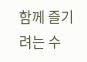함께 즐기려는 수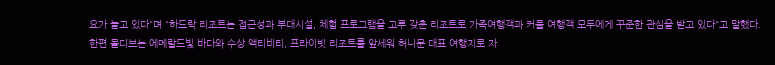요가 늘고 있다"며 "하드락 리조트는 접근성과 부대시설, 체험 프로그램을 고루 갖춘 리조트로 가족여행객과 커플 여행객 모두에게 꾸준한 관심을 받고 있다"고 말했다.
한편 몰디브는 에메랄드빛 바다와 수상 액티비티, 프라이빗 리조트를 앞세워 허니문 대표 여행지로 자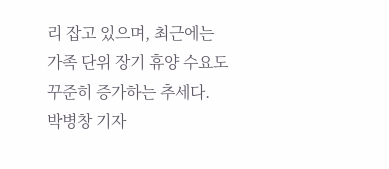리 잡고 있으며, 최근에는 가족 단위 장기 휴양 수요도 꾸준히 증가하는 추세다.
박병창 기자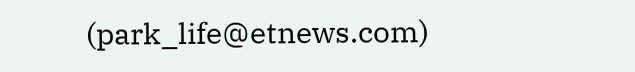(park_life@etnews.com)